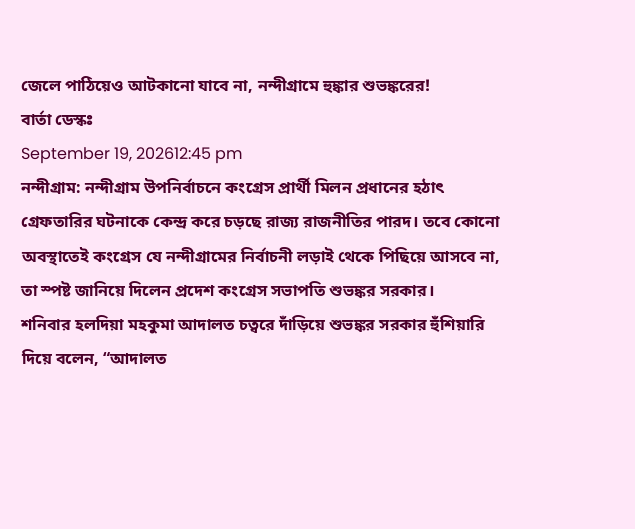জেলে পাঠিয়েও আটকানো যাবে না, নন্দীগ্রামে হুঙ্কার শুভঙ্করের!
বার্তা ডেস্কঃ
September 19, 202612:45 pm
নন্দীগ্রাম: নন্দীগ্রাম উপনির্বাচনে কংগ্রেস প্রার্থী মিলন প্রধানের হঠাৎ গ্রেফতারির ঘটনাকে কেন্দ্র করে চড়ছে রাজ্য রাজনীতির পারদ। তবে কোনো অবস্থাতেই কংগ্রেস যে নন্দীগ্রামের নির্বাচনী লড়াই থেকে পিছিয়ে আসবে না, তা স্পষ্ট জানিয়ে দিলেন প্রদেশ কংগ্রেস সভাপতি শুভঙ্কর সরকার।
শনিবার হলদিয়া মহকুমা আদালত চত্বরে দাঁড়িয়ে শুভঙ্কর সরকার হুঁশিয়ারি দিয়ে বলেন, “আদালত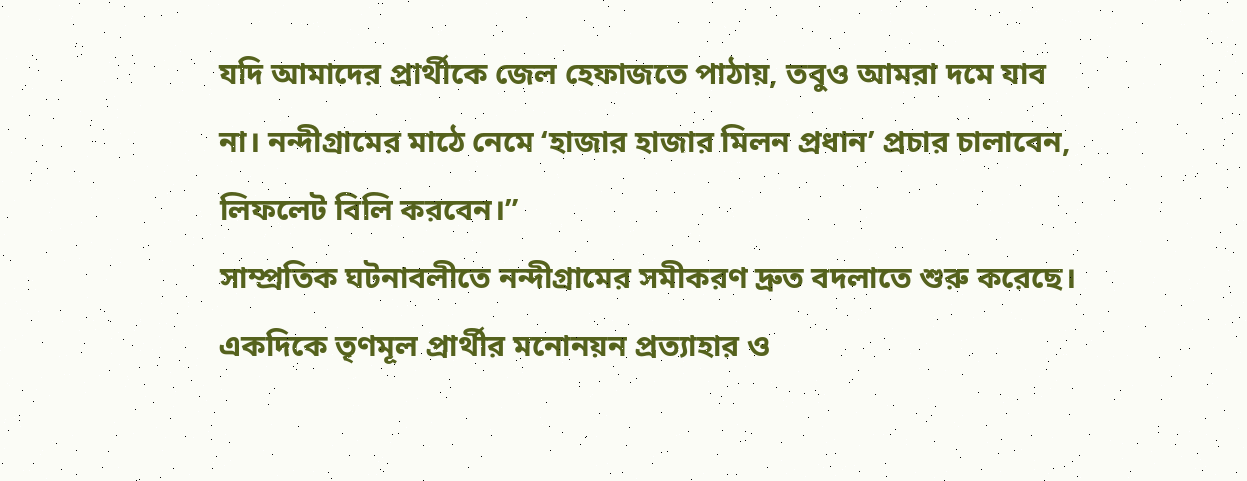যদি আমাদের প্রার্থীকে জেল হেফাজতে পাঠায়, তবুও আমরা দমে যাব না। নন্দীগ্রামের মাঠে নেমে ‘হাজার হাজার মিলন প্রধান’ প্রচার চালাবেন, লিফলেট বিলি করবেন।”
সাম্প্রতিক ঘটনাবলীতে নন্দীগ্রামের সমীকরণ দ্রুত বদলাতে শুরু করেছে। একদিকে তৃণমূল প্রার্থীর মনোনয়ন প্রত্যাহার ও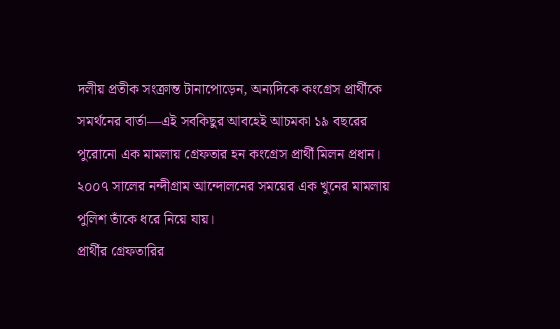দলীয় প্রতীক সংক্রান্ত টানাপোড়েন, অন্যদিকে কংগ্রেস প্রার্থীকে সমর্থনের বার্তা—এই সবকিছুর আবহেই আচমকা ১৯ বছরের পুরোনো এক মামলায় গ্রেফতার হন কংগ্রেস প্রার্থী মিলন প্রধান। ২০০৭ সালের নন্দীগ্রাম আন্দোলনের সময়ের এক খুনের মামলায় পুলিশ তাঁকে ধরে নিয়ে যায়।
প্রার্থীর গ্রেফতারির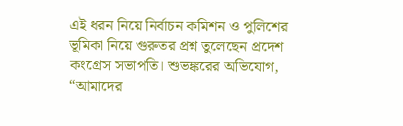এই ধরন নিয়ে নির্বাচন কমিশন ও পুলিশের ভূমিকা নিয়ে গুরুতর প্রশ্ন তুলেছেন প্রদেশ কংগ্রেস সভাপতি। শুভঙ্করের অভিযোগ, “আমাদের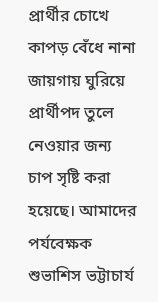প্রার্থীর চোখে কাপড় বেঁধে নানা জায়গায় ঘুরিয়ে প্রার্থীপদ তুলে নেওয়ার জন্য চাপ সৃষ্টি করা হয়েছে। আমাদের পর্যবেক্ষক শুভাশিস ভট্টাচার্য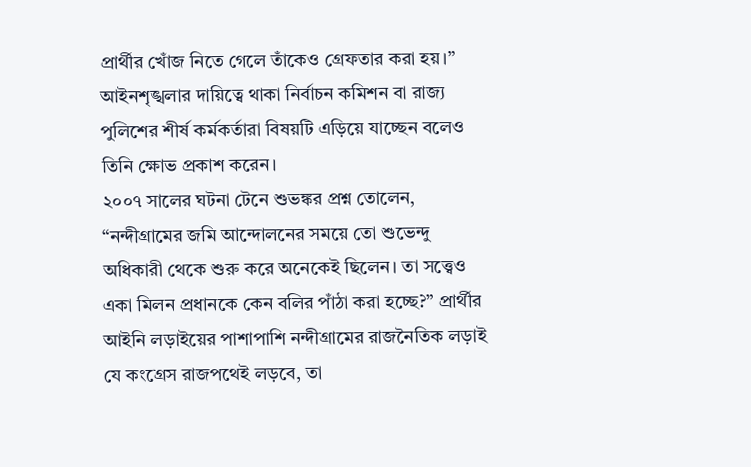প্রার্থীর খোঁজ নিতে গেলে তাঁকেও গ্রেফতার করা হয়।” আইনশৃঙ্খলার দায়িত্বে থাকা নির্বাচন কমিশন বা রাজ্য পুলিশের শীর্ষ কর্মকর্তারা বিষয়টি এড়িয়ে যাচ্ছেন বলেও তিনি ক্ষোভ প্রকাশ করেন।
২০০৭ সালের ঘটনা টেনে শুভঙ্কর প্রশ্ন তোলেন, “নন্দীগ্রামের জমি আন্দোলনের সময়ে তো শুভেন্দু অধিকারী থেকে শুরু করে অনেকেই ছিলেন। তা সত্ত্বেও একা মিলন প্রধানকে কেন বলির পাঁঠা করা হচ্ছে?” প্রার্থীর আইনি লড়াইয়ের পাশাপাশি নন্দীগ্রামের রাজনৈতিক লড়াই যে কংগ্রেস রাজপথেই লড়বে, তা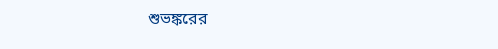শুভঙ্করের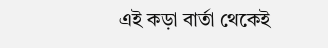এই কড়া বার্তা থেকেই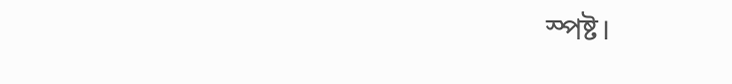স্পষ্ট।